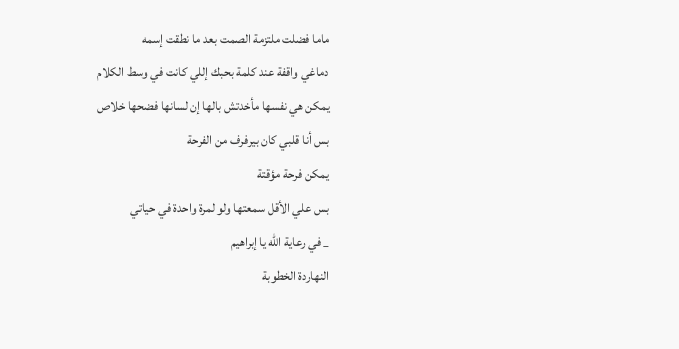ماما فضلت ملتزمة الصمت بعد ما نطقت إسمه
دماغي واقفة عند كلمة بحبك إللي كانت في وسط الكلام
يمكن هي نفسها مأخدتش بالها إن لسانها فضحها خلاص
بس أنا قلبي كان بيرفرف من الفرحة
يمكن فرحة مؤقتة
بس علي الأقل سمعتها ولو لمرة واحدة في حياتي
_ في رعاية الله يا إبراهيم
النهاردة الخطوبة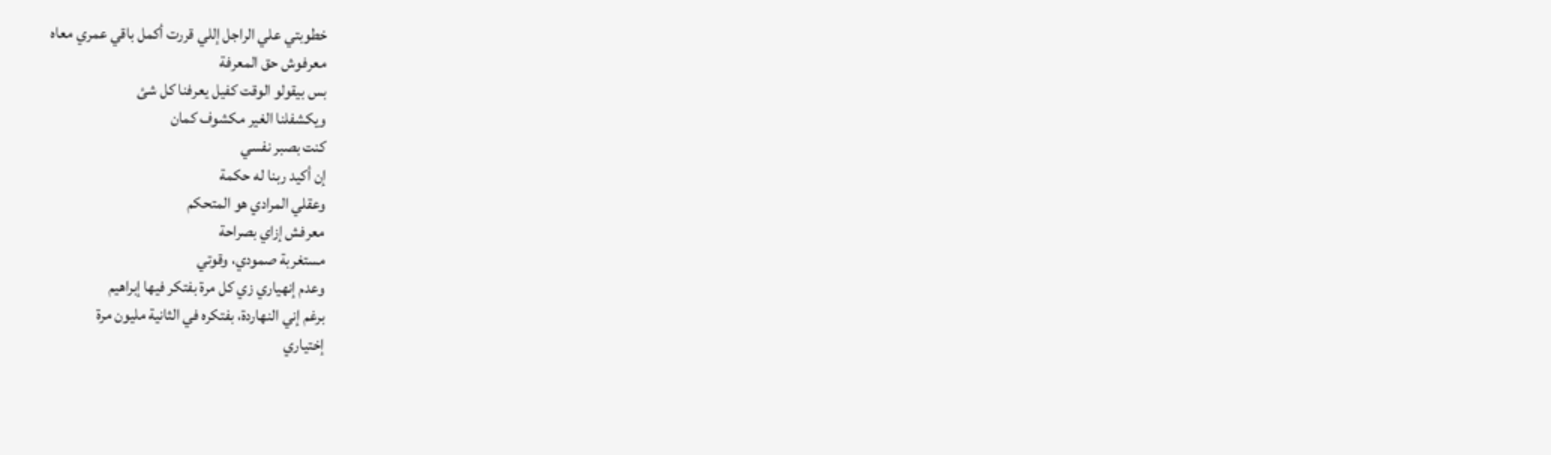خطوبتي علي الراجل إللي قررت أكمل باقي عمري معاه
معرفوش حق المعرفة
بس بيقولو الوقت كفيل يعرفنا كل شئ
ويكشفلنا الغير مكشوف كمان
كنت بصبر نفسي
إن أكيد ربنا له حكمة
وعقلي المرادي هو المتحكم
معرفش إزاي بصراحة
مستغربة صمودي، وقوتي
وعدم إنهياري زي كل مرة بفتكر فيها إبراهيم
برغم إني النهاردة، بفتكره في الثانية مليون مرة
إختياري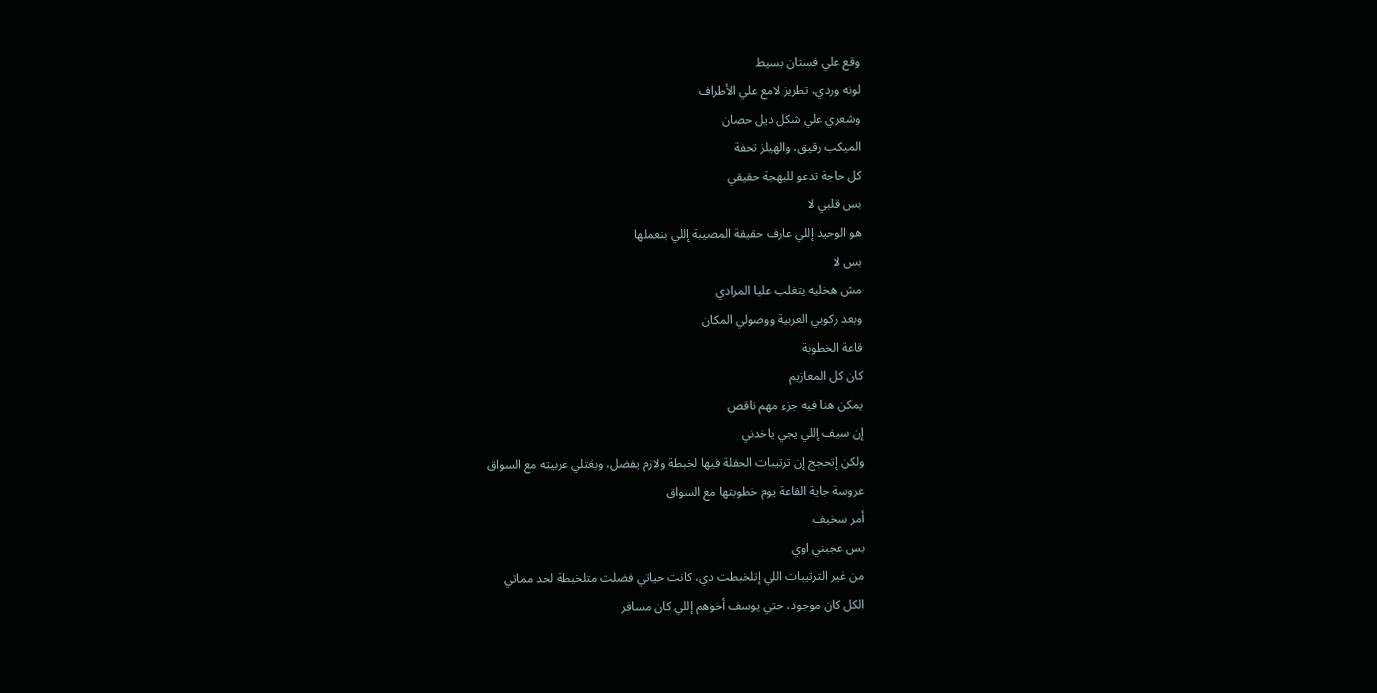وقع علي فستان بسيط
لونه وردي، تطريز لامع علي الأطراف
وشعري علي شكل ديل حصان
الميكب رقيق، والهيلز تحفة
كل حاجة تدعو للبهجة حقيقي
بس قلبي لا
هو الوحيد إللي عارف حقيقة المصيبة إللي بنعملها
بس لا
مش هخليه يتغلب عليا المرادي
وبعد ركوبي العربية ووصولي المكان
قاعة الخطوبة
كان كل المعازيم
يمكن هنا فيه جزء مهم ناقص
إن سيف إللي يجي ياخدني
ولكن إتحجج إن ترتيبات الحفلة فيها لخبطة ولازم يفضل، وبعَتلي عربيته مع السواق
عروسة جاية القاعة يوم خطوبتها مع السواق
أمر سخيف
بس عجبني اوي
من غير الترتيبات اللي إتلخبطت دي، كانت حياتي فضلت متلخبطة لحد مماتي
الكل كان موجود، حتي يوسف أخوهم إللي كان مسافر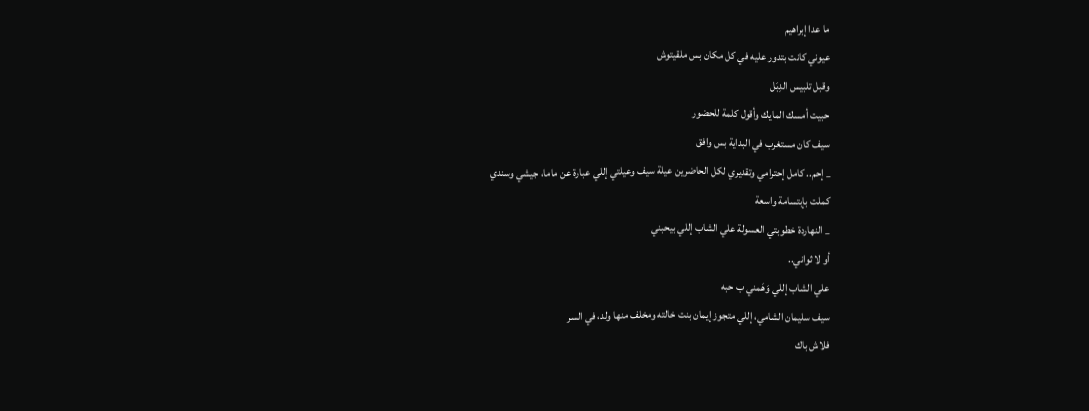ما عدا إبراهيم
عيوني كانت بتدور عليه في كل مكان بس ملقيتوش
وقبل تلبيس الدِبَل
حبيت أمسك المايك وأقول كلمة للحضور
سيف كان مستغرب في البداية بس وافق
_ إحم.. كامل إحترامي وتقديري لكل الحاضرين عيلة سيف وعيلتي إللي عبارة عن ماما، جيشي وسندي
كملت بإبتسامة واسعة
_ النهاردة خطوبتي العسولة علي الشاب إللي بيحبني
أو لا ثواني..
علي الشاب إللي وَهَمني ب حبه
سيف سليمان الشامي، إللي متجوز إيمان بنت خالته ومخلف منها ولد، في السر
فلاش باك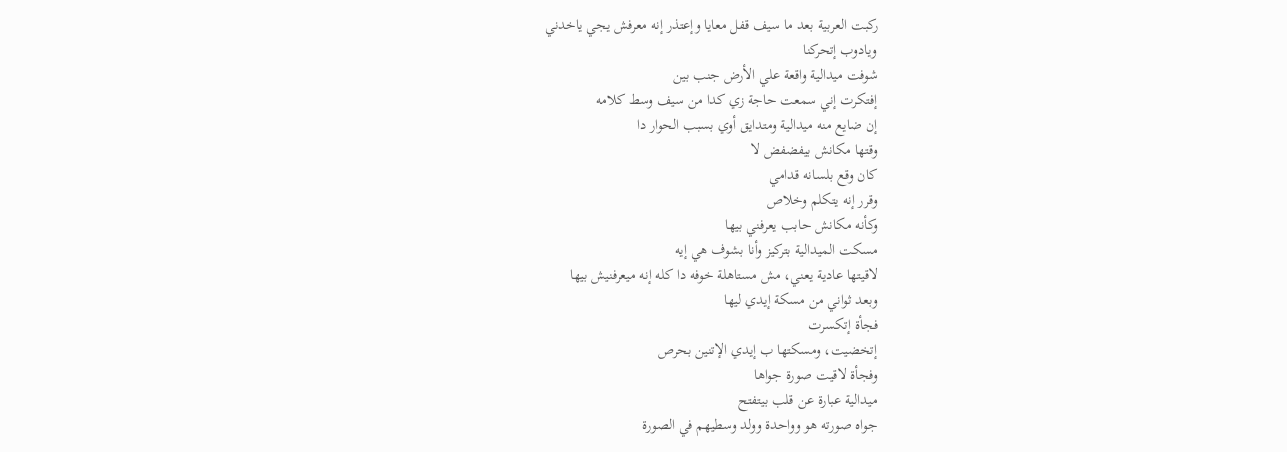ركبت العربية بعد ما سيف قفل معايا وإعتذر إنه معرفش يجي ياخدني
ويادوب إتحركنا
شوفت ميدالية واقعة علي الأرض جنب بين
إفتكرت إني سمعت حاجة زي كدا من سيف وسط كلامه
إن ضايع منه ميدالية ومتدايق أوي بسبب الحوار دا
وقتها مكانش بيفضفض لا
كان وقع بلسانه قدامي
وقرر إنه يتكلم وخلاص
وكأنه مكانش حابب يعرفني بيها
مسكت الميدالية بتركيز وأنا بشوف هي إيه
لاقيتها عادية يعني، مش مستاهلة خوفه دا كله إنه ميعرفنيش بيها
وبعد ثواني من مسكة إيدي ليها
فجأة إتكسرت
إتخضيت، ومسكتها ب إيدي الإتنين بحرص
وفجأة لاقيت صورة جواها
ميدالية عبارة عن قلب بيتفتح
جواه صورته هو وواحدة وولد وسطيهم في الصورة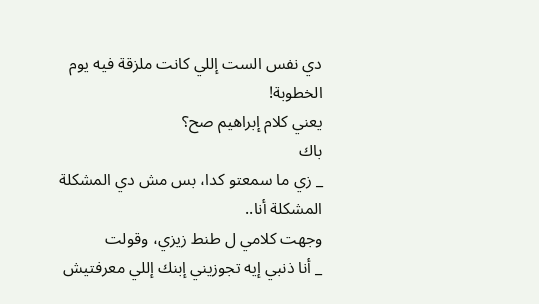دي نفس الست إللي كانت ملزقة فيه يوم الخطوبة!
يعني كلام إبراهيم صح؟
باك
_ زي ما سمعتو كدا، بس مش دي المشكلة
المشكلة أنا..
وجهت كلامي ل طنط زيزي، وقولت
_ أنا ذنبي إيه تجوزيني إبنك إللي معرفتيش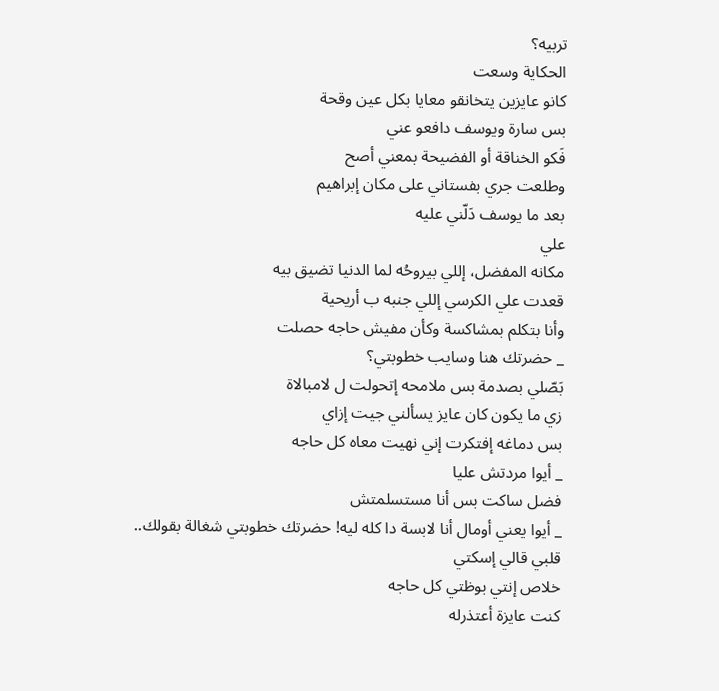تربيه؟
الحكاية وسعت
كانو عايزين يتخانقو معايا بكل عين وقحة
بس سارة ويوسف دافعو عني
فَكو الخناقة أو الفضيحة بمعني أصح
وطلعت جري بفستاني على مكان إبراهيم
بعد ما يوسف دَلّني عليه
علي
مكانه المفضل، إللي بيروحُه لما الدنيا تضيق بيه
قعدت علي الكرسي إللي جنبه ب أريحية
وأنا بتكلم بمشاكسة وكأن مفيش حاجه حصلت
_ حضرتك هنا وسايب خطوبتي؟
بَصّلي بصدمة بس ملامحه إتحولت ل لامبالاة
زي ما يكون كان عايز يسألني جيت إزاي
بس دماغه إفتكرت إني نهيت معاه كل حاجه
_ أيوا مردتش عليا
فضل ساكت بس أنا مستسلمتش
_ أيوا يعني أومال أنا لابسة دا كله ليه! حضرتك خطوبتي شغالة بقولك..
قلبي قالي إسكتي
خلاص إنتي بوظتي كل حاجه
كنت عايزة أعتذرله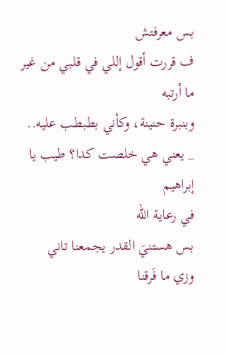بس معرفتش
ف قررت أقول إللي في قلبي من غير ما أرتبه
وبنبرة حنينة، وكأني بطبطب عليه..
_ يعني هي خلصت كدا؟ طيب يا إبراهيم
في رعاية الله
بس هستنيَ القدر يجمعنا تاني
وزي ما فَرقنا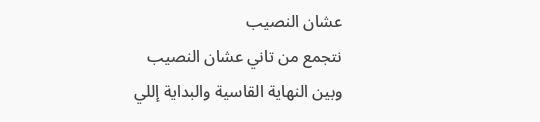عشان النصيب
نتجمع من تاني عشان النصيب
وبين النهاية القاسية والبداية إللي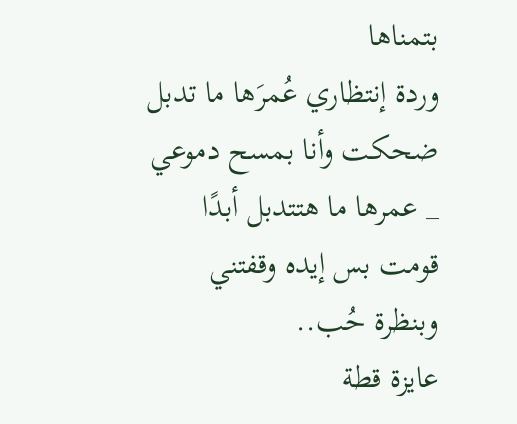بتمناها
وردة إنتظاري عُمرَها ما تدبل
ضحكت وأنا بمسح دموعي
_ عمرها ما هتتدبل أبدًا
قومت بس إيده وقفتني
وبنظرة حُب..
عايزة قطة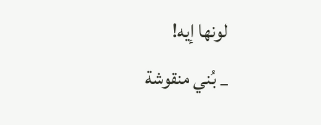لونها إيه!
_ بُني منقوشة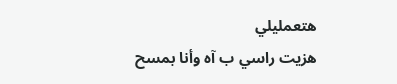هتعمليلي
هزيت راسي ب آه وأنا بمسح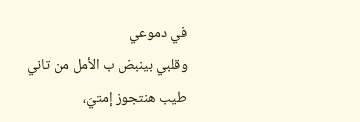في دموعي
وقلبي بينبض ب الأمل من تاني
طيب هنتجوز إمتيَ،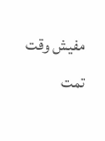مفيش وقت
تمت